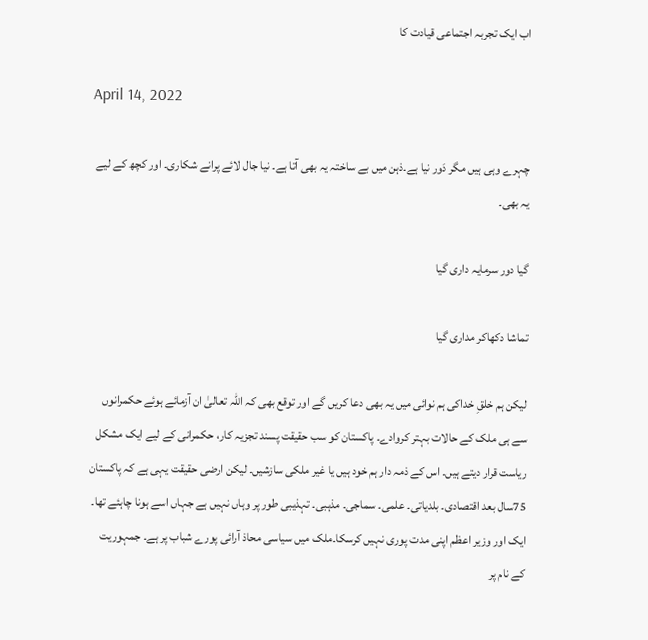اب ایک تجربہ اجتماعی قیادت کا

April 14, 2022

چہرے وہی ہیں مگر دَور نیا ہے۔ذہن میں بے ساختہ یہ بھی آتا ہے۔ نیا جال لائے پرانے شکاری۔ اور کچھ کے لیے یہ بھی۔

گیا دور سرمایہ داری گیا

تماشا دکھاکر مداری گیا

لیکن ہم خلقِ خداکی ہم نوائی میں یہ بھی دعا کریں گے اور توقع بھی کہ اللہ تعالیٰ ان آزمائے ہوئے حکمرانوں سے ہی ملک کے حالات بہتر کروادے۔ پاکستان کو سب حقیقت پسند تجزیہ کار، حکمرانی کے لیے ایک مشکل ریاست قرار دیتے ہیں۔ اس کے ذمہ دار ہم خود ہیں یا غیر ملکی سازشیں۔ لیکن ارضی حقیقت یہی ہے کہ پاکستان 75سال بعد اقتصادی۔ بلدیاتی۔ علمی۔ سماجی۔ مذہبی۔ تہذیبی طور پر وہاں نہیں ہے جہاں اسے ہونا چاہئے تھا۔ ایک اور وزیر اعظم اپنی مدت پوری نہیں کرسکا۔ملک میں سیاسی محاذ آرائی پورے شباب پر ہے۔ جمہوریت کے نام پر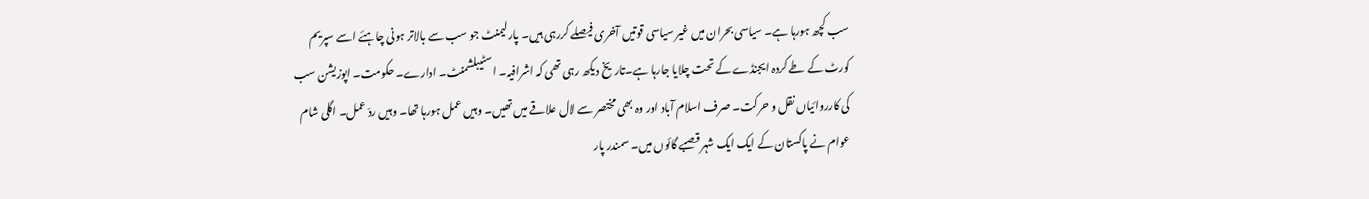سب کچھ ہورہا ہے۔ سیاسی بحران میں غیر سیاسی قوتیں آخری فیصلے کررہی ہیں۔ پارلیمنٹ جو سب سے بالاتر ہونی چاہئے اسے سپریم کورٹ کے طے کردہ ایجنڈے کے تحت چلایا جارہا ہے۔تاریخ دیکھ رہی تھی کہ اشرافیہ۔ اسٹیبلشمنٹ۔ ادارے۔ حکومت۔ اپوزیشن سب کی کارروائیاں نقل و حرکت۔ صرف اسلام آباد اور وہ بھی مختصر سے لال علاقے میں تھیں۔ وہیں عمل ہورہا تھا۔ وہیں ردّ عمل۔ اگلی شام عوام نے پاکستان کے ایک ایک شہر قصبے گائوں میں۔ سمندر پار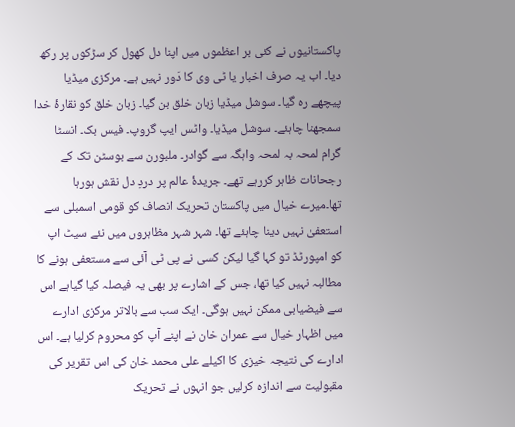پاکستانیوں نے کئی بر اعظموں میں اپنا دل کھول کر سڑکوں پر رکھ دیا۔ اب یہ صرف اخبار یا ٹی وی کا دَور نہیں ہے۔ مرکزی میڈیا پیچھے رہ گیا۔ سوشل میڈیا زبان خلق بن گیا۔ زبان خلق کو نقارۂ خدا سمجھنا چاہئے۔ سوشل میڈیا۔ واٹس ایپ گروپ۔ فیس بک۔ انسٹا گرام لمحہ بہ لمحہ واہگہ سے گوادر۔ ملبورن سے بوسٹن تک کے رجحانات ظاہر کررہے تھے۔ جریدۂ عالم پر دردِ دل نقش ہورہا تھا۔میرے خیال میں پاکستان تحریک انصاف کو قومی اسمبلی سے استعفیٰ نہیں دینا چاہئے تھا۔ شہر شہر مظاہروں میں نئے سیٹ اپ کو امپورٹڈ تو کہا گیا لیکن کسی نے پی ٹی آئی سے مستعفی ہونے کا مطالبہ نہیں کیا تھا، جس کے اشارے پر بھی یہ فیصلہ کیا گیاہے اس سے فیضیابی ممکن نہیں ہوگی۔ ایک سب سے بالاتر مرکزی ادارے میں اظہار خیال سے عمران خان نے اپنے آپ کو محروم کرلیا ہے۔ اس ادارے کی نتیجہ خیزی کا اکیلے علی محمد خان کی اس تقریر کی مقبولیت سے اندازہ کرلیں جو انہوں نے تحریک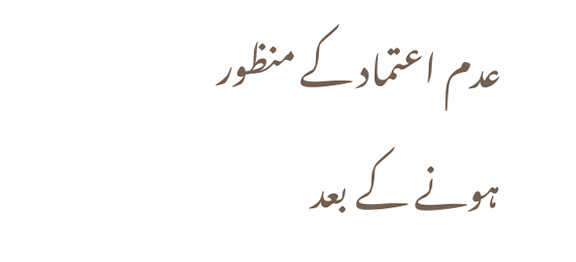عدم اعتماد کے منظور ہونے کے بعد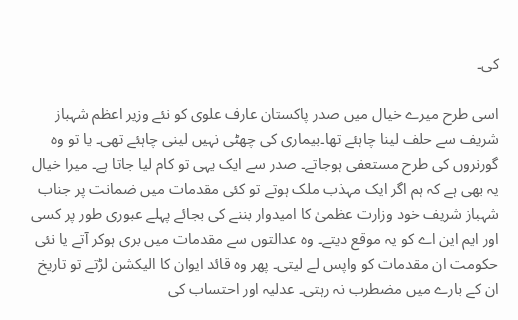کی۔

اسی طرح میرے خیال میں صدر پاکستان عارف علوی کو نئے وزیر اعظم شہباز شریف سے حلف لینا چاہئے تھا۔بیماری کی چھٹی نہیں لینی چاہئے تھی۔ یا تو وہ گورنروں کی طرح مستعفی ہوجاتے۔ صدر سے ایک یہی تو کام لیا جاتا ہے۔ میرا خیال یہ بھی ہے کہ ہم اگر ایک مہذب ملک ہوتے تو کئی مقدمات میں ضمانت پر جناب شہباز شریف خود وزارت عظمیٰ کا امیدوار بننے کی بجائے پہلے عبوری طور پر کسی اور ایم این اے کو یہ موقع دیتے۔ وہ عدالتوں سے مقدمات میں بری ہوکر آتے یا نئی حکومت ان مقدمات کو واپس لے لیتی۔ پھر وہ قائد ایوان کا الیکشن لڑتے تو تاریخ ان کے بارے میں مضطرب نہ رہتی۔ عدلیہ اور احتساب کی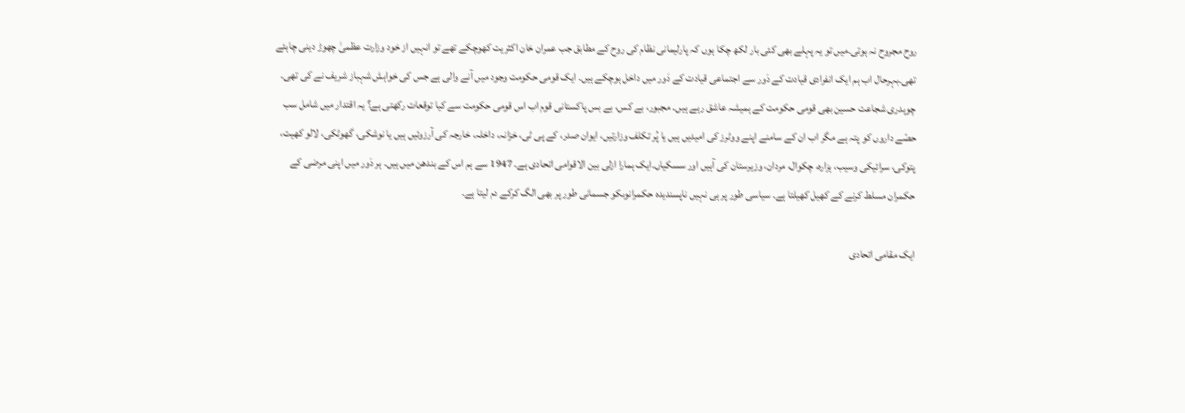روح مجروح نہ ہوتی۔میں تو یہ پہلے بھی کئی بار لکھ چکا ہوں کہ پارلیمانی نظام کی روح کے مطابق جب عمران خان اکثریت کھوچکے تھے تو انہیں از خود وزارت عظمیٰ چھوڑ دینی چاہئے تھی۔بہرحال اب ہم ایک انفرادی قیادت کے دَور سے اجتماعی قیادت کے دَور میں داخل ہوچکے ہیں۔ ایک قومی حکومت وجود میں آنے والی ہے جس کی خواہش شہباز شریف نے کی تھی۔ چوہدری شجاعت حسین بھی قومی حکومت کے ہمیشہ عاشق رہے ہیں۔ مجبور، بے کس، بے بس پاکستانی قوم اب اس قومی حکومت سے کیا توقعات رکھتی ہے؟ یہ اقتدار میں شامل سب حصّے داروں کو پتہ ہے مگر اب ان کے سامنے اپنے ووٹرز کی امیدیں ہیں یا پُر تکلف وزارتیں، ایوان صدر، کے پی ٹی، خزانہ، داخلہ، خارجہ کی آرزوئیں ہیں یا نوشکی، گھوٹکی، لالو کھیت، پتوکی، سرائیکی وسیب، ہزارہ، چکوال، مردان، وزیرستان کی آہیں اور سسکیاں۔ایک ہمارا ازلی بین الاقوامی اتحادی ہے۔ 1947 سے ہم اس کے بندھن میں ہیں۔ ہر دَور میں اپنی مرضی کے حکمران مسلط کرنے کے کھیل کھیلتا ہے۔ سیاسی طور پر ہی نہیں ناپسندیدہ حکمرانوںکو جسمانی طور پر بھی الگ کرکے دم لیتا ہے۔

ایک مقامی اتحادی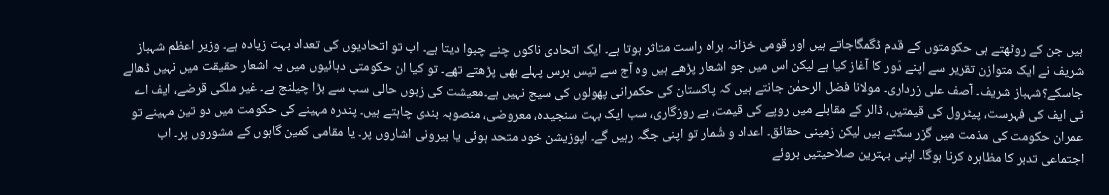ہیں جن کے روٹھتے ہی حکومتوں کے قدم ڈگمگاجاتے ہیں اور قومی خزانہ براہ راست متاثر ہوتا ہے۔ ایک اتحادی ناکوں چنے چبوا دیتا ہے۔ اب تو اتحادیوں کی تعداد بہت زیادہ ہے۔ وزیر اعظم شہباز شریف نے ایک متوازن تقریر سے اپنے دَور کا آغاز کیا ہے لیکن اس میں جو اشعار پڑھے ہیں وہ آج سے تیس برس پہلے بھی پڑھتے تھے۔ تو کیا ان حکومتی دہائیوں میں یہ اشعار حقیقت میں نہیں ڈھالے جاسکے؟شہباز شریف۔ آصف علی زرداری۔ مولانا فضل الرحمٰن جانتے ہیں کہ پاکستان کی حکمرانی پھولوں کی سیج نہیں ہے۔معیشت کی زبوں حالی سب سے بڑا چیلنج ہے۔ غیر ملکی قرضے، ایف اے ٹی ایف کی فہرست، پیٹرول کی قیمتیں، ڈالر کے مقابلے میں روپے کی قیمت، بے روزگاری، سب ایک بہت سنجیدہ، معروضی، منصوبہ بندی چاہتے ہیں۔ پندرہ مہینے کی حکومت میں دو تین مہینے تو عمران حکومت کی مذمت میں گزر سکتے ہیں لیکن زمینی حقائق۔ اعداد و شُمار تو اپنی جگہ رہیں گے۔ اپوزیشن خود متحد ہوئی یا بیرونی اشاروں پر۔ یا مقامی کمین گاہوں کے مشوروں پر۔ اب اجتماعی تدبر کا مظاہرہ کرنا ہوگا۔ اپنی بہترین صلاحیتیں بروئے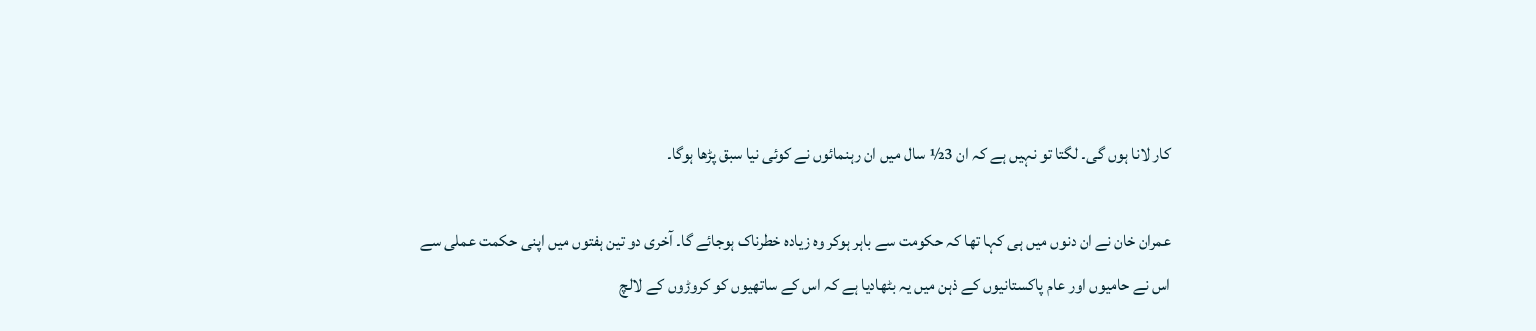کار لانا ہوں گی۔ لگتا تو نہیں ہے کہ ان 3½ سال میں ان رہنمائوں نے کوئی نیا سبق پڑھا ہوگا۔

عمران خان نے ان دنوں میں ہی کہا تھا کہ حکومت سے باہر ہوکر وہ زیادہ خطرناک ہوجائے گا۔ آخری دو تین ہفتوں میں اپنی حکمت عملی سے اس نے حامیوں اور عام پاکستانیوں کے ذہن میں یہ بٹھادیا ہے کہ اس کے ساتھیوں کو کروڑوں کے لالچ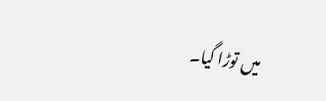میں توڑا گیا۔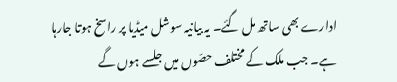ادارے بھی ساتھ مل گئے۔ یہ بیانیہ سوشل میڈیا پر راسخ ہوتا جارہا ہے۔ جب ملک کے مختلف حصّوں میں جلسے ہوں گے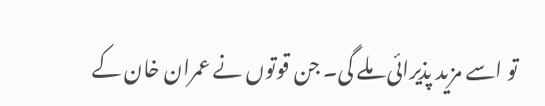تو اسے مزید پذیرائی ملے گی۔ جن قوتوں نے عمران خان کے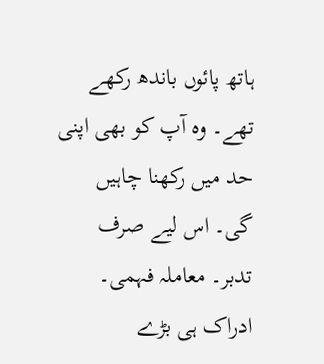ہاتھ پائوں باندھ رکھے تھے۔ وہ آپ کو بھی اپنی حد میں رکھنا چاہیں گی۔ اس لیے صرف تدبر۔ معاملہ فہمی۔ ادراک ہی بڑے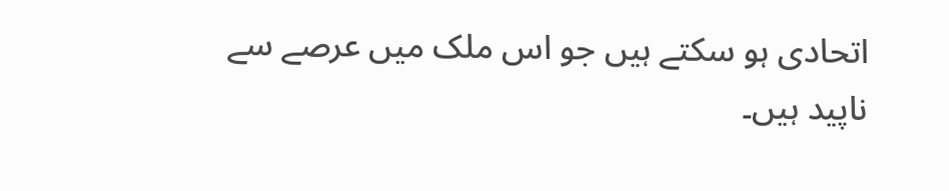اتحادی ہو سکتے ہیں جو اس ملک میں عرصے سے ناپید ہیں۔